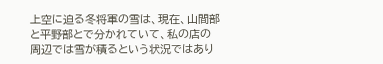上空に迫る冬将軍の雪は、現在、山間部と平野部とで分かれていて、私の店の周辺では雪が積るという状況ではあり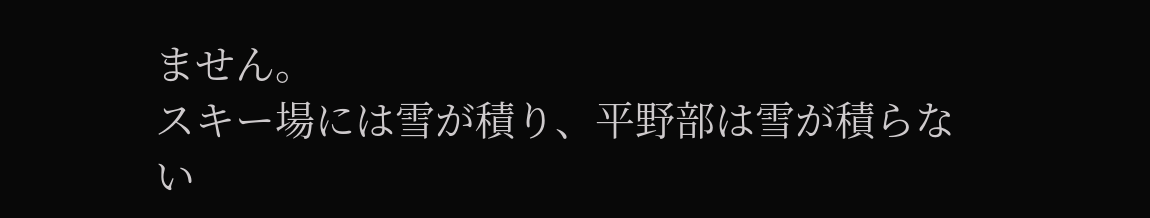ません。
スキー場には雪が積り、平野部は雪が積らない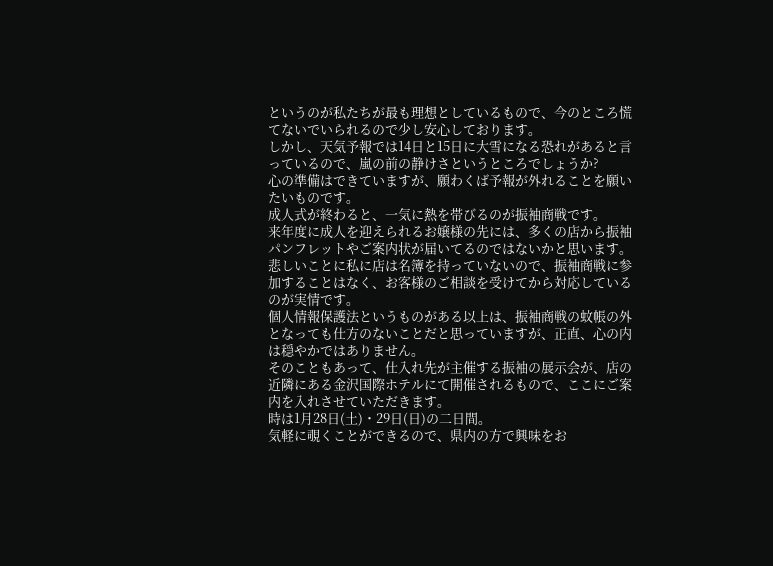というのが私たちが最も理想としているもので、今のところ慌てないでいられるので少し安心しております。
しかし、天気予報では14日と15日に大雪になる恐れがあると言っているので、嵐の前の静けさというところでしょうか?
心の準備はできていますが、願わくば予報が外れることを願いたいものです。
成人式が終わると、一気に熱を帯びるのが振袖商戦です。
来年度に成人を迎えられるお嬢様の先には、多くの店から振袖パンフレットやご案内状が届いてるのではないかと思います。
悲しいことに私に店は名簿を持っていないので、振袖商戦に参加することはなく、お客様のご相談を受けてから対応しているのが実情です。
個人情報保護法というものがある以上は、振袖商戦の蚊帳の外となっても仕方のないことだと思っていますが、正直、心の内は穏やかではありません。
そのこともあって、仕入れ先が主催する振袖の展示会が、店の近隣にある金沢国際ホテルにて開催されるもので、ここにご案内を入れさせていただきます。
時は1月28日(土)・29日(日)の二日間。
気軽に覗くことができるので、県内の方で興味をお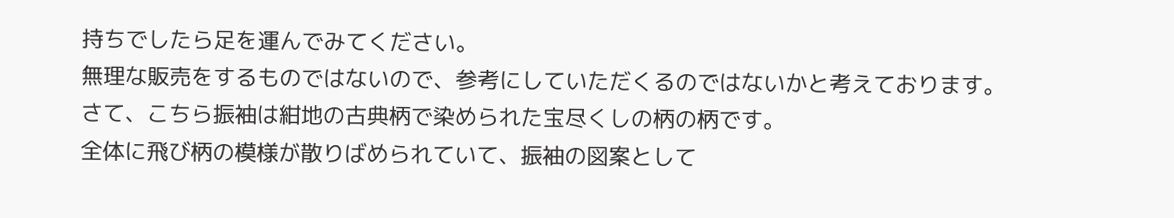持ちでしたら足を運んでみてください。
無理な販売をするものではないので、参考にしていただくるのではないかと考えております。
さて、こちら振袖は紺地の古典柄で染められた宝尽くしの柄の柄です。
全体に飛び柄の模様が散りばめられていて、振袖の図案として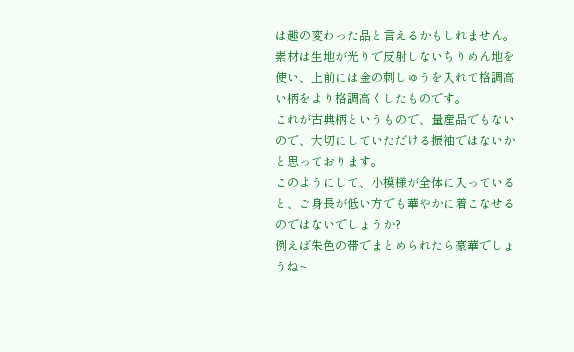は趣の変わった品と言えるかもしれません。
素材は生地が光りで反射しないちりめん地を使い、上前には金の刺しゅうを入れて格調高い柄をより格調高くしたものです。
これが古典柄というもので、量産品でもないので、大切にしていただける振袖ではないかと思っております。
このようにして、小模様が全体に入っていると、ご身長が低い方でも華やかに着こなせるのではないでしょうか?
例えば朱色の帯でまとめられたら豪華でしょうね~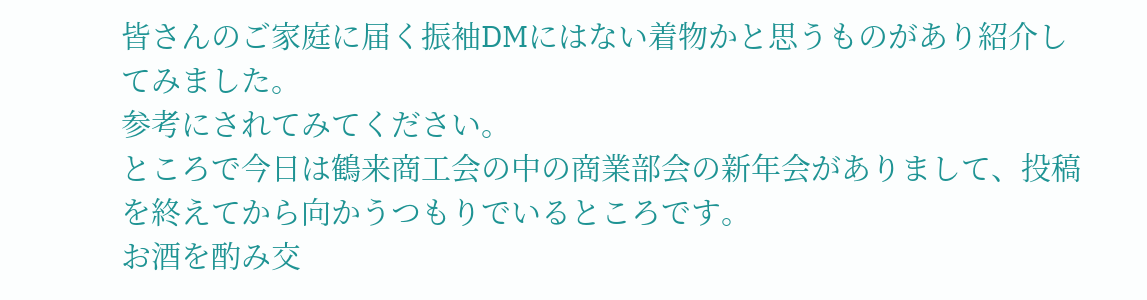皆さんのご家庭に届く振袖DMにはない着物かと思うものがあり紹介してみました。
参考にされてみてください。
ところで今日は鶴来商工会の中の商業部会の新年会がありまして、投稿を終えてから向かうつもりでいるところです。
お酒を酌み交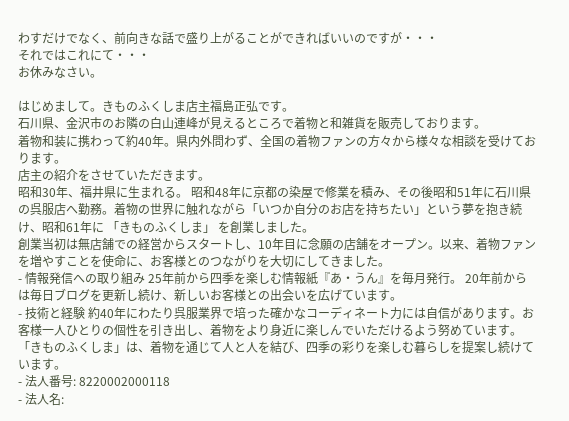わすだけでなく、前向きな話で盛り上がることができればいいのですが・・・
それではこれにて・・・
お休みなさい。

はじめまして。きものふくしま店主福島正弘です。
石川県、金沢市のお隣の白山連峰が見えるところで着物と和雑貨を販売しております。
着物和装に携わって約40年。県内外問わず、全国の着物ファンの方々から様々な相談を受けております。
店主の紹介をさせていただきます。
昭和30年、福井県に生まれる。 昭和48年に京都の染屋で修業を積み、その後昭和51年に石川県の呉服店へ勤務。着物の世界に触れながら「いつか自分のお店を持ちたい」という夢を抱き続け、昭和61年に 「きものふくしま」 を創業しました。
創業当初は無店舗での経営からスタートし、10年目に念願の店舗をオープン。以来、着物ファンを増やすことを使命に、お客様とのつながりを大切にしてきました。
- 情報発信への取り組み 25年前から四季を楽しむ情報紙『あ・うん』を毎月発行。 20年前からは毎日ブログを更新し続け、新しいお客様との出会いを広げています。
- 技術と経験 約40年にわたり呉服業界で培った確かなコーディネート力には自信があります。お客様一人ひとりの個性を引き出し、着物をより身近に楽しんでいただけるよう努めています。
「きものふくしま」は、着物を通じて人と人を結び、四季の彩りを楽しむ暮らしを提案し続けています。
- 法人番号: 8220002000118
- 法人名: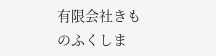有限会社きものふくしま